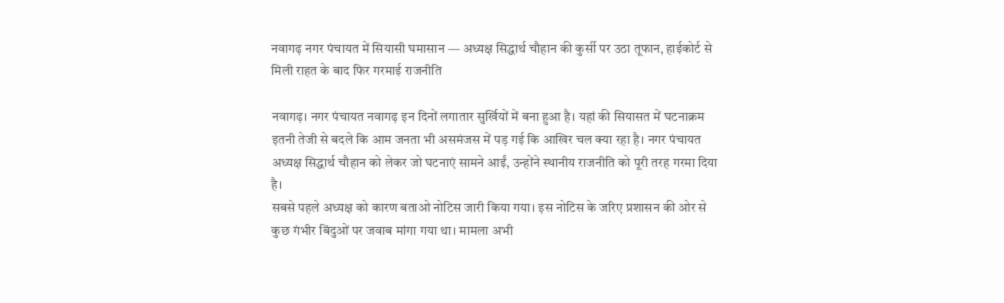नवागढ़ नगर पंचायत में सियासी घमासान — अध्यक्ष सिद्धार्थ चौहान की कुर्सी पर उठा तूफान, हाईकोर्ट से मिली राहत के बाद फिर गरमाई राजनीति

नवागढ़। नगर पंचायत नवागढ़ इन दिनों लगातार सुर्खियों में बना हुआ है। यहां की सियासत में घटनाक्रम इतनी तेजी से बदले कि आम जनता भी असमंजस में पड़ गई कि आखिर चल क्या रहा है। नगर पंचायत अध्यक्ष सिद्धार्थ चौहान को लेकर जो घटनाएं सामने आईं, उन्होंने स्थानीय राजनीति को पूरी तरह गरमा दिया है।
सबसे पहले अध्यक्ष को कारण बताओ नोटिस जारी किया गया। इस नोटिस के जरिए प्रशासन की ओर से कुछ गंभीर बिंदुओं पर जवाब मांगा गया था। मामला अभी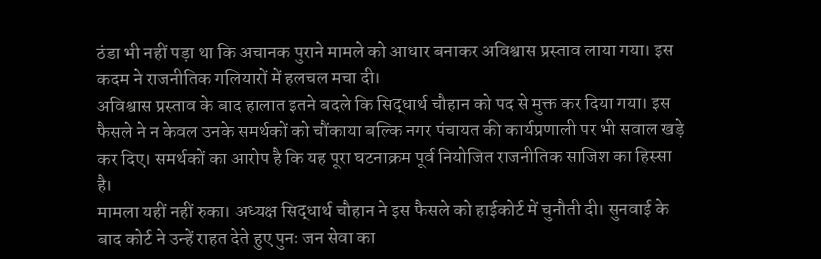ठंडा भी नहीं पड़ा था कि अचानक पुराने मामले को आधार बनाकर अविश्वास प्रस्ताव लाया गया। इस कदम ने राजनीतिक गलियारों में हलचल मचा दी।
अविश्वास प्रस्ताव के बाद हालात इतने बदले कि सिद्धार्थ चौहान को पद से मुक्त कर दिया गया। इस फैसले ने न केवल उनके समर्थकों को चौंकाया बल्कि नगर पंचायत की कार्यप्रणाली पर भी सवाल खड़े कर दिए। समर्थकों का आरोप है कि यह पूरा घटनाक्रम पूर्व नियोजित राजनीतिक साजिश का हिस्सा है।
मामला यहीं नहीं रुका। अध्यक्ष सिद्धार्थ चौहान ने इस फैसले को हाईकोर्ट में चुनौती दी। सुनवाई के बाद कोर्ट ने उन्हें राहत देते हुए पुनः जन सेवा का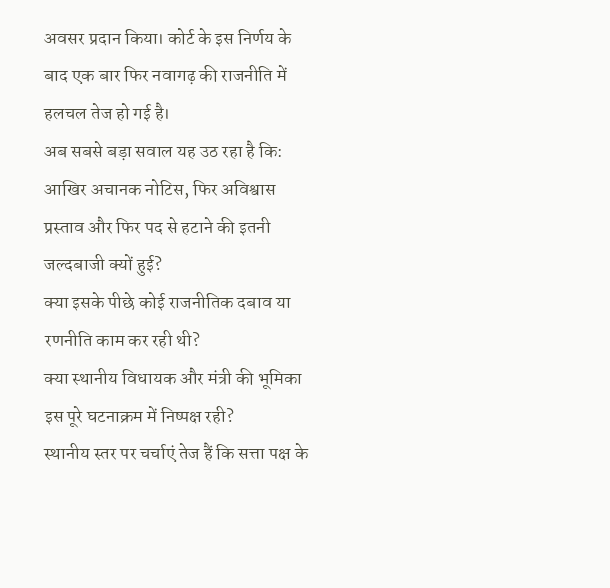अवसर प्रदान किया। कोर्ट के इस निर्णय के बाद एक बार फिर नवागढ़ की राजनीति में हलचल तेज हो गई है।
अब सबसे बड़ा सवाल यह उठ रहा है कि:
आखिर अचानक नोटिस, फिर अविश्वास प्रस्ताव और फिर पद से हटाने की इतनी जल्दबाजी क्यों हुई?
क्या इसके पीछे कोई राजनीतिक दबाव या रणनीति काम कर रही थी?
क्या स्थानीय विधायक और मंत्री की भूमिका इस पूरे घटनाक्रम में निष्पक्ष रही?
स्थानीय स्तर पर चर्चाएं तेज हैं कि सत्ता पक्ष के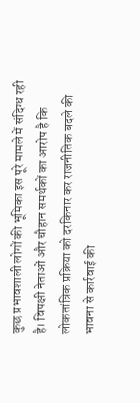कुछ प्रभावशाली लोगों की भूमिका इस पूरे मामले में संदिग्ध रही है। विपक्षी नेताओं और चौहान समर्थकों का आरोप है कि लोकतांत्रिक प्रक्रिया को दरकिनार कर राजनीतिक बदले की भावना से कार्रवाई की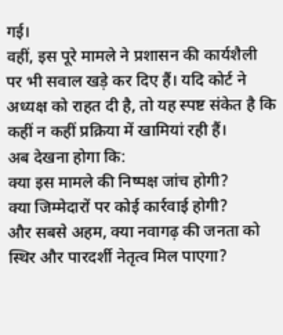गई।
वहीं, इस पूरे मामले ने प्रशासन की कार्यशैली पर भी सवाल खड़े कर दिए हैं। यदि कोर्ट ने अध्यक्ष को राहत दी है, तो यह स्पष्ट संकेत है कि कहीं न कहीं प्रक्रिया में खामियां रही हैं।
अब देखना होगा कि:
क्या इस मामले की निष्पक्ष जांच होगी?
क्या जिम्मेदारों पर कोई कार्रवाई होगी?
और सबसे अहम, क्या नवागढ़ की जनता को स्थिर और पारदर्शी नेतृत्व मिल पाएगा?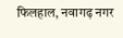फिलहाल, नवागढ़ नगर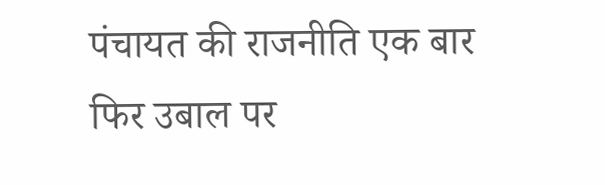पंचायत की राजनीति एक बार फिर उबाल पर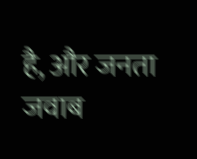है, और जनता जवाब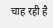चाह रही है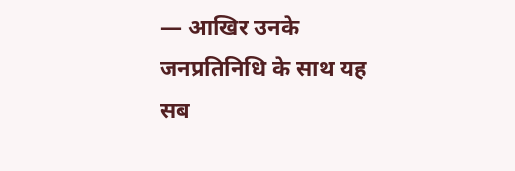— आखिर उनके जनप्रतिनिधि के साथ यह सब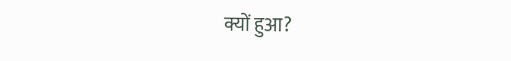क्यों हुआ?